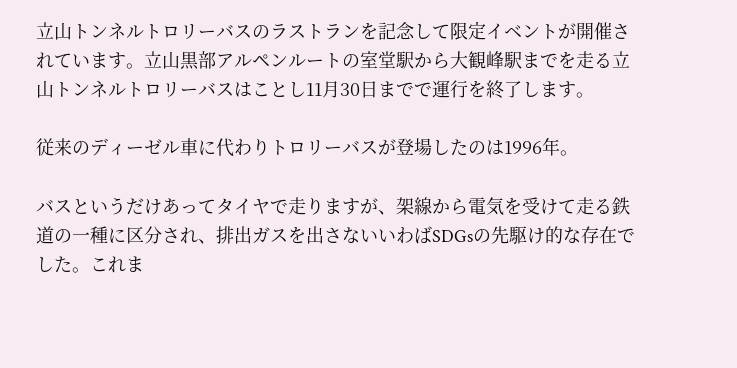立山トンネルトロリーバスのラストランを記念して限定イベントが開催されています。立山黒部アルペンルートの室堂駅から大観峰駅までを走る立山トンネルトロリーバスはことし11月30日までで運行を終了します。

従来のディーゼル車に代わりトロリーバスが登場したのは1996年。

バスというだけあってタイヤで走りますが、架線から電気を受けて走る鉄道の一種に区分され、排出ガスを出さないいわばSDGsの先駆け的な存在でした。これま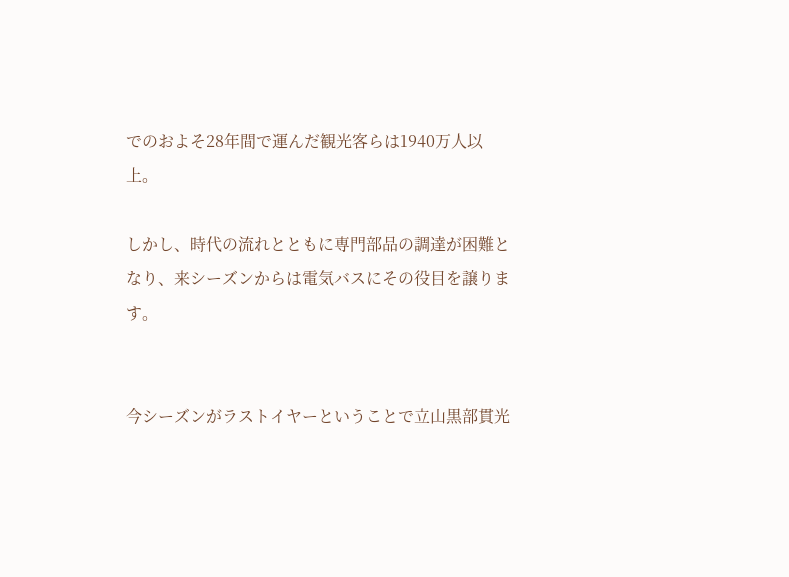でのおよそ28年間で運んだ観光客らは1940万人以上。

しかし、時代の流れとともに専門部品の調達が困難となり、来シーズンからは電気バスにその役目を譲ります。


今シーズンがラストイヤーということで立山黒部貫光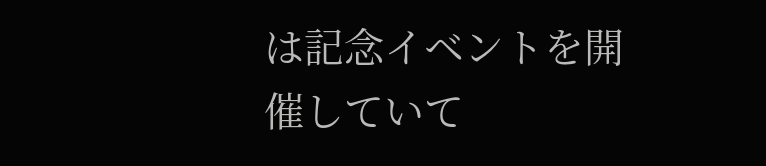は記念イベントを開催していて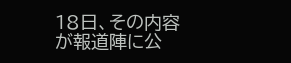18日、その内容が報道陣に公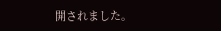開されました。